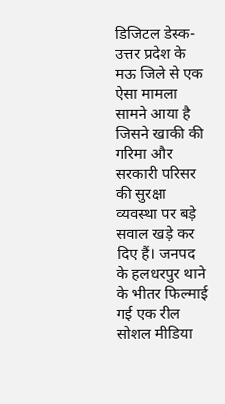डिजिटल डेस्क- उत्तर प्रदेश के मऊ जिले से एक ऐसा मामला सामने आया है जिसने खाकी की गरिमा और सरकारी परिसर की सुरक्षा व्यवस्था पर बड़े सवाल खड़े कर दिए हैं। जनपद के हलधरपुर थाने के भीतर फिल्माई गई एक रील सोशल मीडिया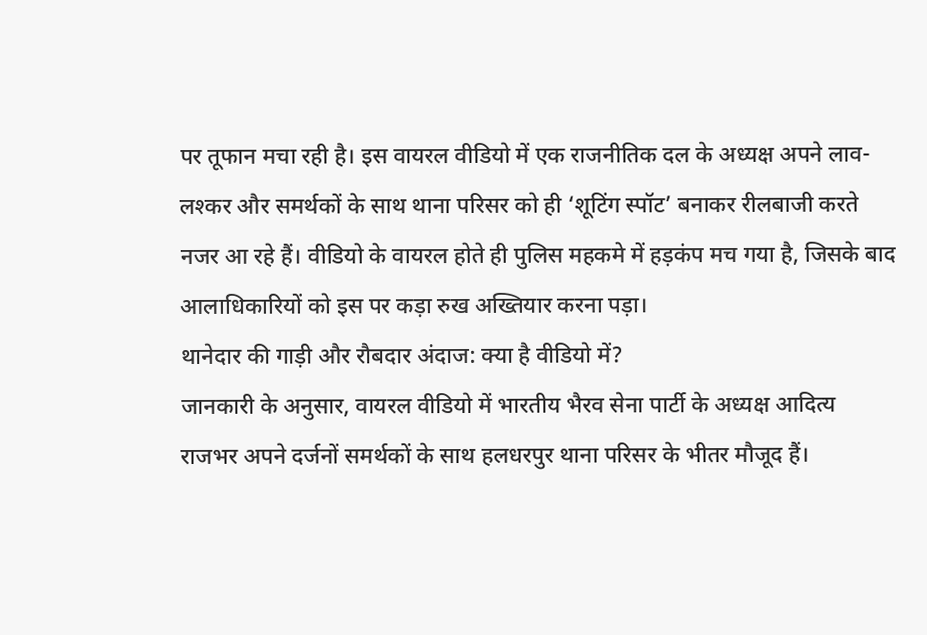पर तूफान मचा रही है। इस वायरल वीडियो में एक राजनीतिक दल के अध्यक्ष अपने लाव-लश्कर और समर्थकों के साथ थाना परिसर को ही ‘शूटिंग स्पॉट’ बनाकर रीलबाजी करते नजर आ रहे हैं। वीडियो के वायरल होते ही पुलिस महकमे में हड़कंप मच गया है, जिसके बाद आलाधिकारियों को इस पर कड़ा रुख अख्तियार करना पड़ा।
थानेदार की गाड़ी और रौबदार अंदाज: क्या है वीडियो में?
जानकारी के अनुसार, वायरल वीडियो में भारतीय भैरव सेना पार्टी के अध्यक्ष आदित्य राजभर अपने दर्जनों समर्थकों के साथ हलधरपुर थाना परिसर के भीतर मौजूद हैं।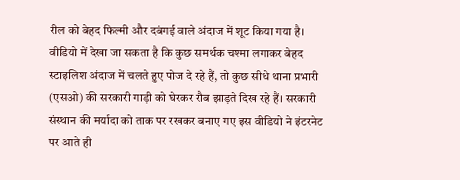रील को बेहद फिल्मी और दबंगई वाले अंदाज में शूट किया गया है। वीडियो में देखा जा सकता है कि कुछ समर्थक चश्मा लगाकर बेहद स्टाइलिश अंदाज में चलते हुए पोज दे रहे हैं, तो कुछ सीधे थाना प्रभारी (एसओ) की सरकारी गाड़ी को घेरकर रौब झाड़ते दिख रहे हैं। सरकारी संस्थान की मर्यादा को ताक पर रखकर बनाए गए इस वीडियो ने इंटरनेट पर आते ही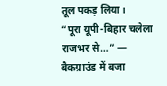तूल पकड़ लिया।
“पूरा यूपी-बिहार चलेला राजभर से…” — बैकग्राउंड में बजा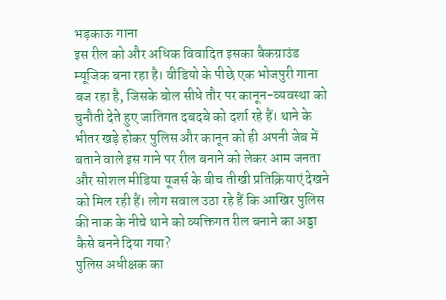भड़काऊ गाना
इस रील को और अधिक विवादित इसका बैकग्राउंड म्यूजिक बना रहा है। वीडियो के पीछे एक भोजपुरी गाना बज रहा है, जिसके बोल सीधे तौर पर कानून-व्यवस्था को चुनौती देते हुए जातिगत दबदबे को दर्शा रहे हैं। थाने के भीतर खड़े होकर पुलिस और कानून को ही अपनी जेब में बताने वाले इस गाने पर रील बनाने को लेकर आम जनता और सोशल मीडिया यूजर्स के बीच तीखी प्रतिक्रियाएं देखने को मिल रही हैं। लोग सवाल उठा रहे हैं कि आखिर पुलिस की नाक के नीचे थाने को व्यक्तिगत रील बनाने का अड्डा कैसे बनने दिया गया?
पुलिस अधीक्षक का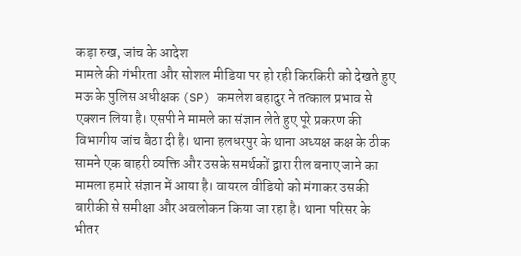कड़ा रुख, जांच के आदेश
मामले की गंभीरता और सोशल मीडिया पर हो रही किरकिरी को देखते हुए मऊ के पुलिस अधीक्षक (SP) कमलेश बहादुर ने तत्काल प्रभाव से एक्शन लिया है। एसपी ने मामले का संज्ञान लेते हुए पूरे प्रकरण की विभागीय जांच बैठा दी है। थाना हलधरपुर के थाना अध्यक्ष कक्ष के ठीक सामने एक बाहरी व्यक्ति और उसके समर्थकों द्वारा रील बनाए जाने का मामला हमारे संज्ञान में आया है। वायरल वीडियो को मंगाकर उसकी बारीकी से समीक्षा और अवलोकन किया जा रहा है। थाना परिसर के भीतर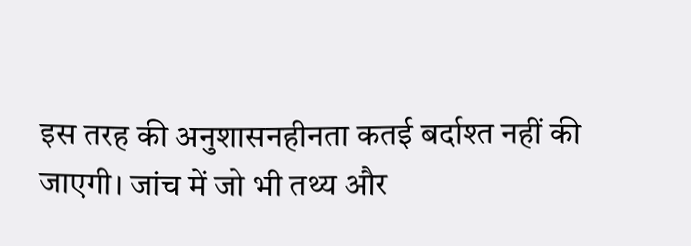इस तरह की अनुशासनहीनता कतई बर्दाश्त नहीं की जाएगी। जांच में जो भी तथ्य और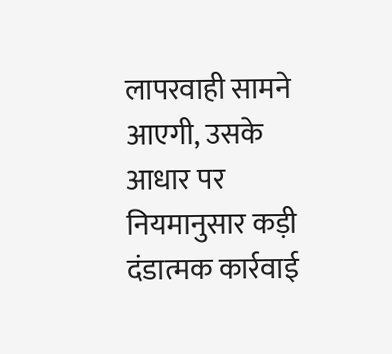लापरवाही सामने आएगी, उसके आधार पर नियमानुसार कड़ी दंडात्मक कार्रवाई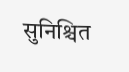सुनिश्चित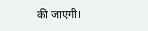की जाएगी।